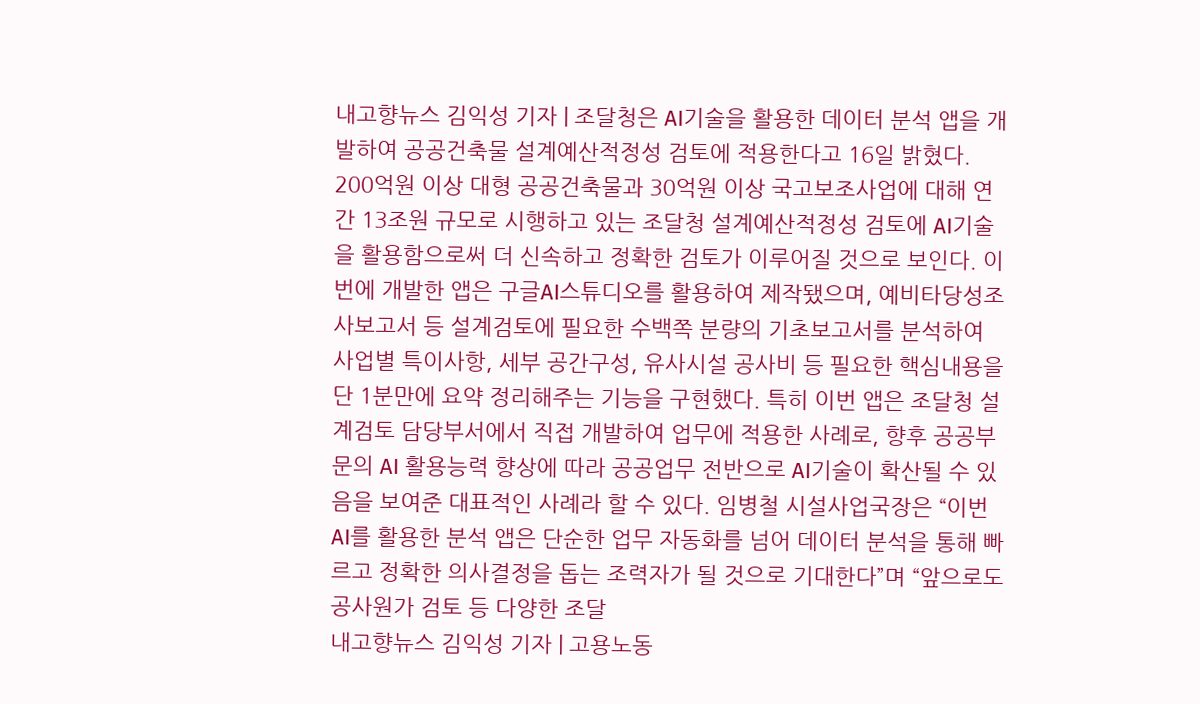내고향뉴스 김익성 기자 | 조달청은 AI기술을 활용한 데이터 분석 앱을 개발하여 공공건축물 설계예산적정성 검토에 적용한다고 16일 밝혔다. 200억원 이상 대형 공공건축물과 30억원 이상 국고보조사업에 대해 연간 13조원 규모로 시행하고 있는 조달청 설계예산적정성 검토에 AI기술을 활용함으로써 더 신속하고 정확한 검토가 이루어질 것으로 보인다. 이번에 개발한 앱은 구글AI스튜디오를 활용하여 제작됐으며, 예비타당성조사보고서 등 설계검토에 필요한 수백쪽 분량의 기초보고서를 분석하여 사업별 특이사항, 세부 공간구성, 유사시설 공사비 등 필요한 핵심내용을 단 1분만에 요약 정리해주는 기능을 구현했다. 특히 이번 앱은 조달청 설계검토 담당부서에서 직접 개발하여 업무에 적용한 사례로, 향후 공공부문의 AI 활용능력 향상에 따라 공공업무 전반으로 AI기술이 확산될 수 있음을 보여준 대표적인 사례라 할 수 있다. 임병철 시설사업국장은 “이번 AI를 활용한 분석 앱은 단순한 업무 자동화를 넘어 데이터 분석을 통해 빠르고 정확한 의사결정을 돕는 조력자가 될 것으로 기대한다”며 “앞으로도 공사원가 검토 등 다양한 조달
내고향뉴스 김익성 기자 | 고용노동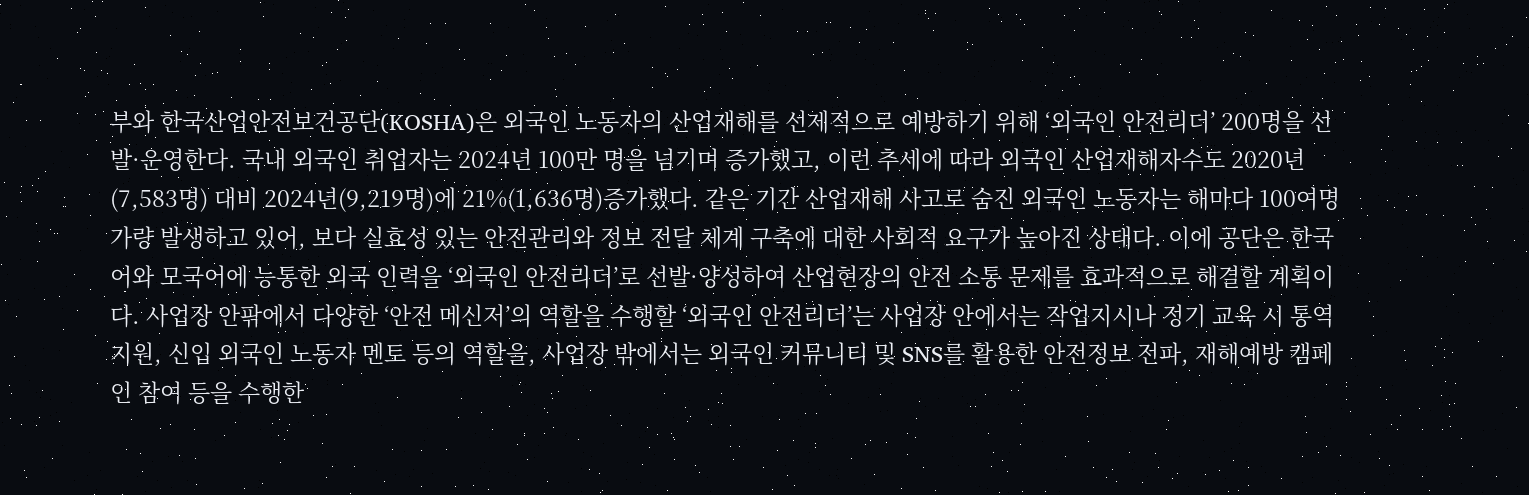부와 한국산업안전보건공단(KOSHA)은 외국인 노동자의 산업재해를 선제적으로 예방하기 위해 ‘외국인 안전리더’ 200명을 선발·운영한다. 국내 외국인 취업자는 2024년 100만 명을 넘기며 증가했고, 이런 추세에 따라 외국인 산업재해자수도 2020년(7,583명) 대비 2024년(9,219명)에 21%(1,636명)증가했다. 같은 기간 산업재해 사고로 숨진 외국인 노동자는 해마다 100여명 가량 발생하고 있어, 보다 실효성 있는 안전관리와 정보 전달 체계 구축에 대한 사회적 요구가 높아진 상태다. 이에 공단은 한국어와 모국어에 능통한 외국 인력을 ‘외국인 안전리더’로 선발·양성하여 산업현장의 안전 소통 문제를 효과적으로 해결할 계획이다. 사업장 안팎에서 다양한 ‘안전 메신저’의 역할을 수행할 ‘외국인 안전리더’는 사업장 안에서는 작업지시나 정기 교육 시 통역 지원, 신입 외국인 노동자 멘토 등의 역할을, 사업장 밖에서는 외국인 커뮤니티 및 SNS를 활용한 안전정보 전파, 재해예방 캠페인 참여 등을 수행한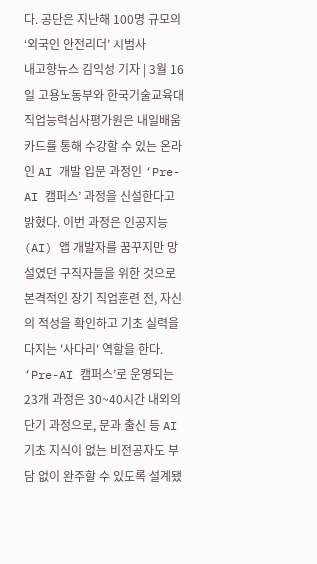다. 공단은 지난해 100명 규모의 ‘외국인 안전리더’ 시범사
내고향뉴스 김익성 기자 | 3월 16일 고용노동부와 한국기술교육대 직업능력심사평가원은 내일배움카드를 통해 수강할 수 있는 온라인 AI 개발 입문 과정인 ‘Pre-AI 캠퍼스’ 과정을 신설한다고 밝혔다. 이번 과정은 인공지능(AI) 앱 개발자를 꿈꾸지만 망설였던 구직자들을 위한 것으로 본격적인 장기 직업훈련 전, 자신의 적성을 확인하고 기초 실력을 다지는 '사다리' 역할을 한다. ‘Pre-AI 캠퍼스’로 운영되는 23개 과정은 30~40시간 내외의 단기 과정으로, 문과 출신 등 AI 기초 지식이 없는 비전공자도 부담 없이 완주할 수 있도록 설계됐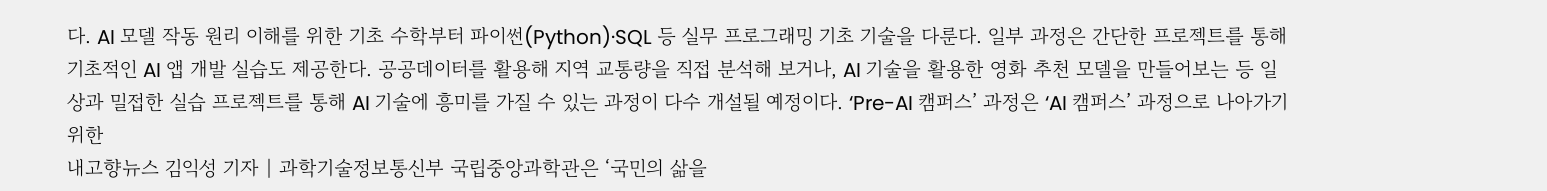다. AI 모델 작동 원리 이해를 위한 기초 수학부터 파이썬(Python)·SQL 등 실무 프로그래밍 기초 기술을 다룬다. 일부 과정은 간단한 프로젝트를 통해 기초적인 AI 앱 개발 실습도 제공한다. 공공데이터를 활용해 지역 교통량을 직접 분석해 보거나, AI 기술을 활용한 영화 추천 모델을 만들어보는 등 일상과 밀접한 실습 프로젝트를 통해 AI 기술에 흥미를 가질 수 있는 과정이 다수 개설될 예정이다. ‘Pre-AI 캠퍼스’ 과정은 ‘AI 캠퍼스’ 과정으로 나아가기 위한
내고향뉴스 김익성 기자 | 과학기술정보통신부 국립중앙과학관은 ‘국민의 삶을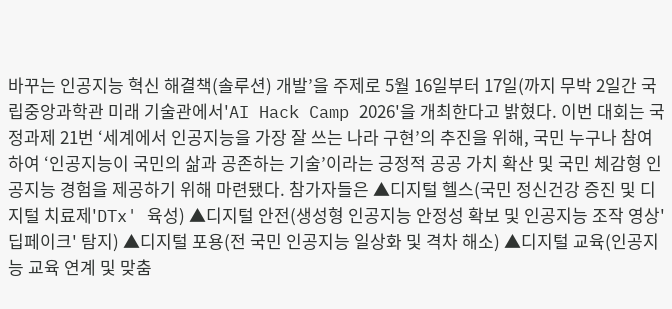바꾸는 인공지능 혁신 해결책(솔루션) 개발’을 주제로 5월 16일부터 17일(까지 무박 2일간 국립중앙과학관 미래 기술관에서'AI Hack Camp 2026'을 개최한다고 밝혔다. 이번 대회는 국정과제 21번 ‘세계에서 인공지능을 가장 잘 쓰는 나라 구현’의 추진을 위해, 국민 누구나 참여하여 ‘인공지능이 국민의 삶과 공존하는 기술’이라는 긍정적 공공 가치 확산 및 국민 체감형 인공지능 경험을 제공하기 위해 마련됐다. 참가자들은 ▲디지털 헬스(국민 정신건강 증진 및 디지털 치료제'DTx' 육성) ▲디지털 안전(생성형 인공지능 안정성 확보 및 인공지능 조작 영상'딥페이크' 탐지) ▲디지털 포용(전 국민 인공지능 일상화 및 격차 해소) ▲디지털 교육(인공지능 교육 연계 및 맞춤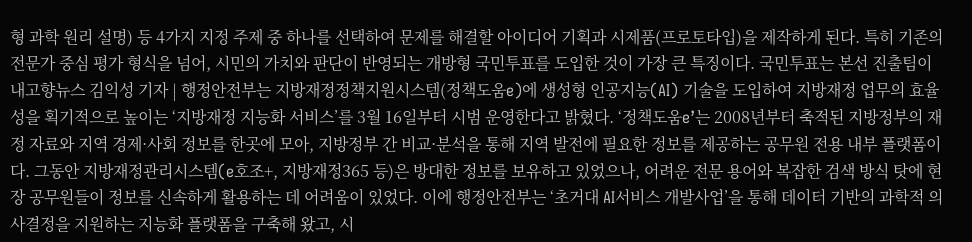형 과학 원리 설명) 등 4가지 지정 주제 중 하나를 선택하여 문제를 해결할 아이디어 기획과 시제품(프로토타입)을 제작하게 된다. 특히 기존의 전문가 중심 평가 형식을 넘어, 시민의 가치와 판단이 반영되는 개방형 국민투표를 도입한 것이 가장 큰 특징이다. 국민투표는 본선 진출팀이
내고향뉴스 김익성 기자 | 행정안전부는 지방재정정책지원시스템(정책도움e)에 생성형 인공지능(AI) 기술을 도입하여 지방재정 업무의 효율성을 획기적으로 높이는 ‘지방재정 지능화 서비스’를 3월 16일부터 시범 운영한다고 밝혔다. ‘정책도움e’는 2008년부터 축적된 지방정부의 재정 자료와 지역 경제·사회 정보를 한곳에 모아, 지방정부 간 비교·분석을 통해 지역 발전에 필요한 정보를 제공하는 공무원 전용 내부 플랫폼이다. 그동안 지방재정관리시스템(e호조+, 지방재정365 등)은 방대한 정보를 보유하고 있었으나, 어려운 전문 용어와 복잡한 검색 방식 탓에 현장 공무원들이 정보를 신속하게 활용하는 데 어려움이 있었다. 이에 행정안전부는 ‘초거대 AI서비스 개발사업’을 통해 데이터 기반의 과학적 의사결정을 지원하는 지능화 플랫폼을 구축해 왔고, 시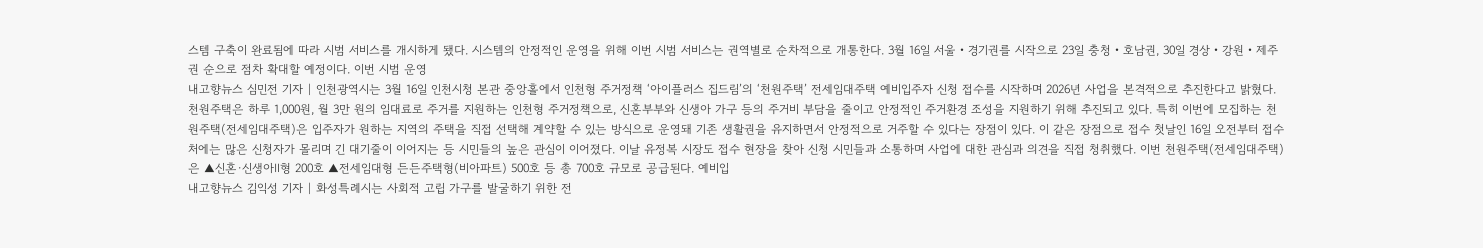스템 구축이 완료됨에 따라 시범 서비스를 개시하게 됐다. 시스템의 안정적인 운영을 위해 이번 시범 서비스는 권역별로 순차적으로 개통한다. 3월 16일 서울‧경기권를 시작으로 23일 충청‧호남권, 30일 경상‧강원‧제주권 순으로 점차 확대할 예정이다. 이번 시범 운영
내고향뉴스 심민전 기자 | 인천광역시는 3월 16일 인천시청 본관 중앙홀에서 인천형 주거정책 ‘아이플러스 집드림’의 ‘천원주택’ 전세임대주택 예비입주자 신청 접수를 시작하며 2026년 사업을 본격적으로 추진한다고 밝혔다. 천원주택은 하루 1,000원, 월 3만 원의 임대료로 주거를 지원하는 인천형 주거정책으로, 신혼부부와 신생아 가구 등의 주거비 부담을 줄이고 안정적인 주거환경 조성을 지원하기 위해 추진되고 있다. 특히 이번에 모집하는 천원주택(전세임대주택)은 입주자가 원하는 지역의 주택을 직접 선택해 계약할 수 있는 방식으로 운영돼 기존 생활권을 유지하면서 안정적으로 거주할 수 있다는 장점이 있다. 이 같은 장점으로 접수 첫날인 16일 오전부터 접수처에는 많은 신청자가 몰리며 긴 대기줄이 이어지는 등 시민들의 높은 관심이 이어졌다. 이날 유정복 시장도 접수 현장을 찾아 신청 시민들과 소통하며 사업에 대한 관심과 의견을 직접 청취했다. 이번 천원주택(전세임대주택)은 ▲신혼·신생아Ⅱ형 200호 ▲전세임대형 든든주택형(비아파트) 500호 등 총 700호 규모로 공급된다. 예비입
내고향뉴스 김익성 기자 | 화성특례시는 사회적 고립 가구를 발굴하기 위한 전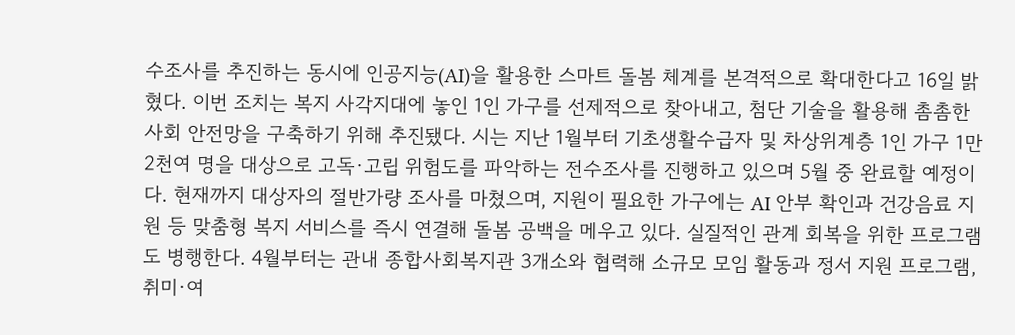수조사를 추진하는 동시에 인공지능(AI)을 활용한 스마트 돌봄 체계를 본격적으로 확대한다고 16일 밝혔다. 이번 조치는 복지 사각지대에 놓인 1인 가구를 선제적으로 찾아내고, 첨단 기술을 활용해 촘촘한 사회 안전망을 구축하기 위해 추진됐다. 시는 지난 1월부터 기초생활수급자 및 차상위계층 1인 가구 1만 2천여 명을 대상으로 고독·고립 위험도를 파악하는 전수조사를 진행하고 있으며 5월 중 완료할 예정이다. 현재까지 대상자의 절반가량 조사를 마쳤으며, 지원이 필요한 가구에는 AI 안부 확인과 건강음료 지원 등 맞춤형 복지 서비스를 즉시 연결해 돌봄 공백을 메우고 있다. 실질적인 관계 회복을 위한 프로그램도 병행한다. 4월부터는 관내 종합사회복지관 3개소와 협력해 소규모 모임 활동과 정서 지원 프로그램, 취미·여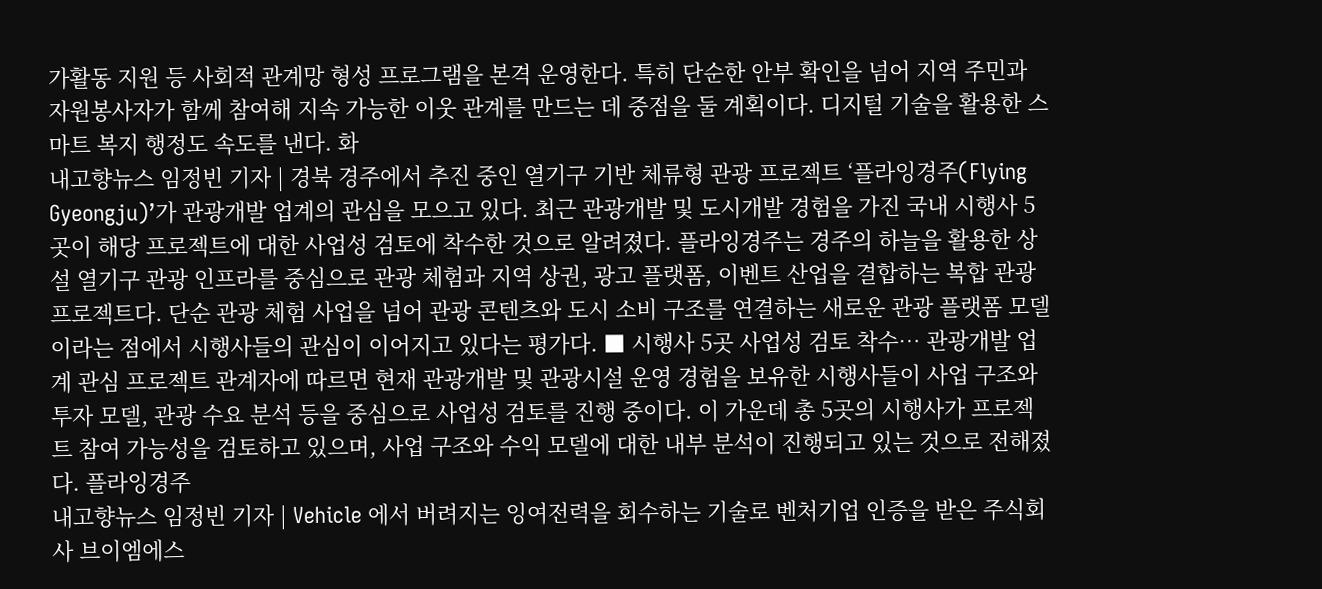가활동 지원 등 사회적 관계망 형성 프로그램을 본격 운영한다. 특히 단순한 안부 확인을 넘어 지역 주민과 자원봉사자가 함께 참여해 지속 가능한 이웃 관계를 만드는 데 중점을 둘 계획이다. 디지털 기술을 활용한 스마트 복지 행정도 속도를 낸다. 화
내고향뉴스 임정빈 기자 | 경북 경주에서 추진 중인 열기구 기반 체류형 관광 프로젝트 ‘플라잉경주(Flying Gyeongju)’가 관광개발 업계의 관심을 모으고 있다. 최근 관광개발 및 도시개발 경험을 가진 국내 시행사 5곳이 해당 프로젝트에 대한 사업성 검토에 착수한 것으로 알려졌다. 플라잉경주는 경주의 하늘을 활용한 상설 열기구 관광 인프라를 중심으로 관광 체험과 지역 상권, 광고 플랫폼, 이벤트 산업을 결합하는 복합 관광 프로젝트다. 단순 관광 체험 사업을 넘어 관광 콘텐츠와 도시 소비 구조를 연결하는 새로운 관광 플랫폼 모델이라는 점에서 시행사들의 관심이 이어지고 있다는 평가다. ■ 시행사 5곳 사업성 검토 착수… 관광개발 업계 관심 프로젝트 관계자에 따르면 현재 관광개발 및 관광시설 운영 경험을 보유한 시행사들이 사업 구조와 투자 모델, 관광 수요 분석 등을 중심으로 사업성 검토를 진행 중이다. 이 가운데 총 5곳의 시행사가 프로젝트 참여 가능성을 검토하고 있으며, 사업 구조와 수익 모델에 대한 내부 분석이 진행되고 있는 것으로 전해졌다. 플라잉경주
내고향뉴스 임정빈 기자 | Vehicle 에서 버려지는 잉여전력을 회수하는 기술로 벤처기업 인증을 받은 주식회사 브이엠에스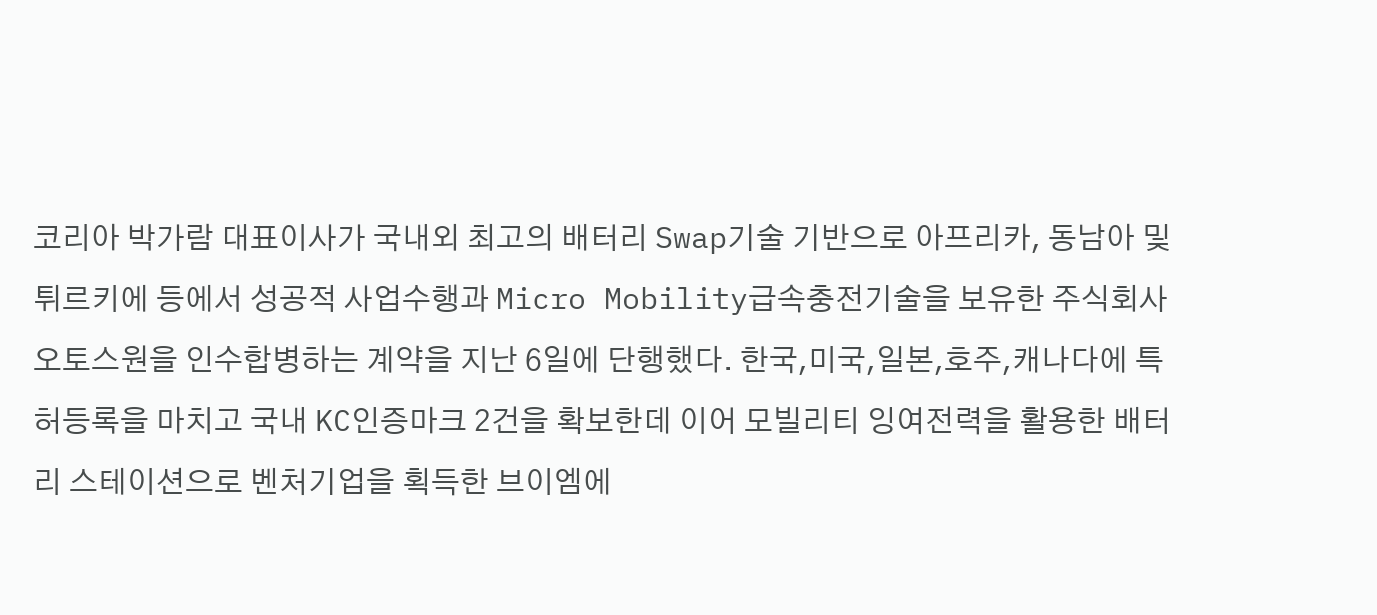코리아 박가람 대표이사가 국내외 최고의 배터리 Swap기술 기반으로 아프리카, 동남아 및 튀르키에 등에서 성공적 사업수행과 Micro Mobility급속충전기술을 보유한 주식회사 오토스원을 인수합병하는 계약을 지난 6일에 단행했다. 한국,미국,일본,호주,캐나다에 특허등록을 마치고 국내 KC인증마크 2건을 확보한데 이어 모빌리티 잉여전력을 활용한 배터리 스테이션으로 벤처기업을 획득한 브이엠에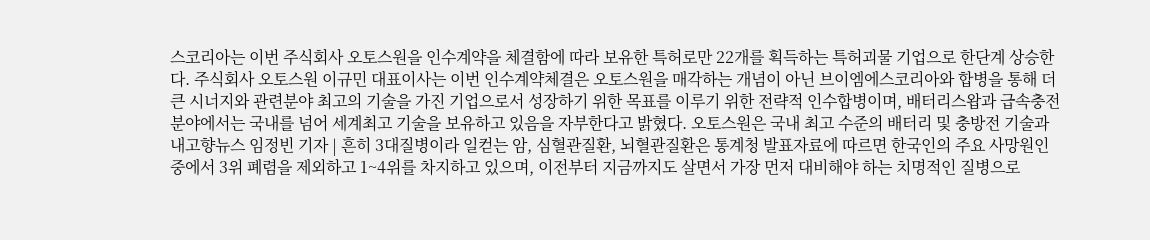스코리아는 이번 주식회사 오토스원을 인수계약을 체결함에 따라 보유한 특허로만 22개를 획득하는 특허괴물 기업으로 한단계 상승한다. 주식회사 오토스원 이규민 대표이사는 이번 인수계약체결은 오토스원을 매각하는 개념이 아닌 브이엠에스코리아와 합병을 통해 더 큰 시너지와 관련분야 최고의 기술을 가진 기업으로서 성장하기 위한 목표를 이루기 위한 전략적 인수합병이며, 배터리스왑과 급속충전 분야에서는 국내를 넘어 세계최고 기술을 보유하고 있음을 자부한다고 밝혔다. 오토스원은 국내 최고 수준의 배터리 및 충방전 기술과
내고향뉴스 임정빈 기자 | 흔히 3대질병이라 일컫는 암, 심혈관질환, 뇌혈관질환은 통계청 발표자료에 따르면 한국인의 주요 사망원인 중에서 3위 폐렴을 제외하고 1~4위를 차지하고 있으며, 이전부터 지금까지도 살면서 가장 먼저 대비해야 하는 치명적인 질병으로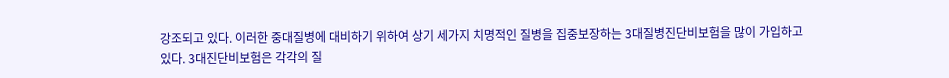강조되고 있다. 이러한 중대질병에 대비하기 위하여 상기 세가지 치명적인 질병을 집중보장하는 3대질병진단비보험을 많이 가입하고 있다. 3대진단비보험은 각각의 질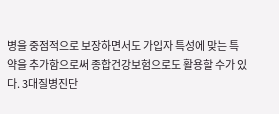병을 중점적으로 보장하면서도 가입자 특성에 맞는 특약을 추가함으로써 종합건강보험으로도 활용할 수가 있다. 3대질병진단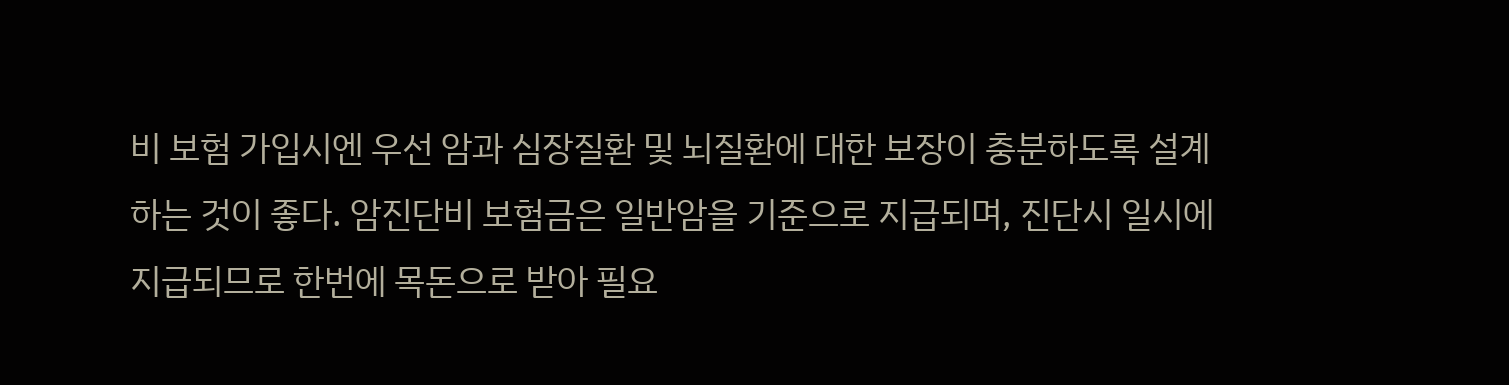비 보험 가입시엔 우선 암과 심장질환 및 뇌질환에 대한 보장이 충분하도록 설계하는 것이 좋다. 암진단비 보험금은 일반암을 기준으로 지급되며, 진단시 일시에 지급되므로 한번에 목돈으로 받아 필요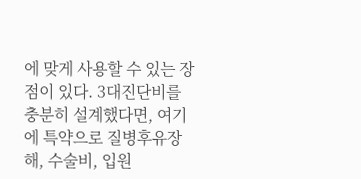에 맞게 사용할 수 있는 장점이 있다. 3대진단비를 충분히 설계했다면, 여기에 특약으로 질병후유장해, 수술비, 입원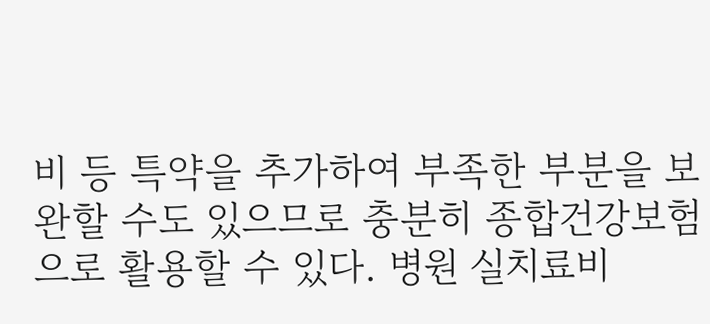비 등 특약을 추가하여 부족한 부분을 보완할 수도 있으므로 충분히 종합건강보험으로 활용할 수 있다. 병원 실치료비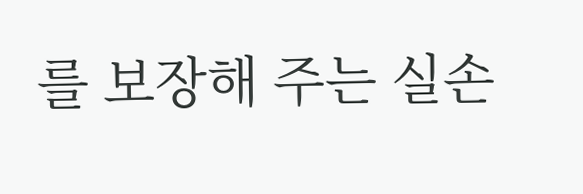를 보장해 주는 실손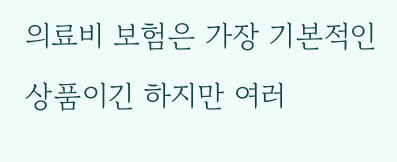의료비 보험은 가장 기본적인 상품이긴 하지만 여러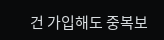건 가입해도 중복보